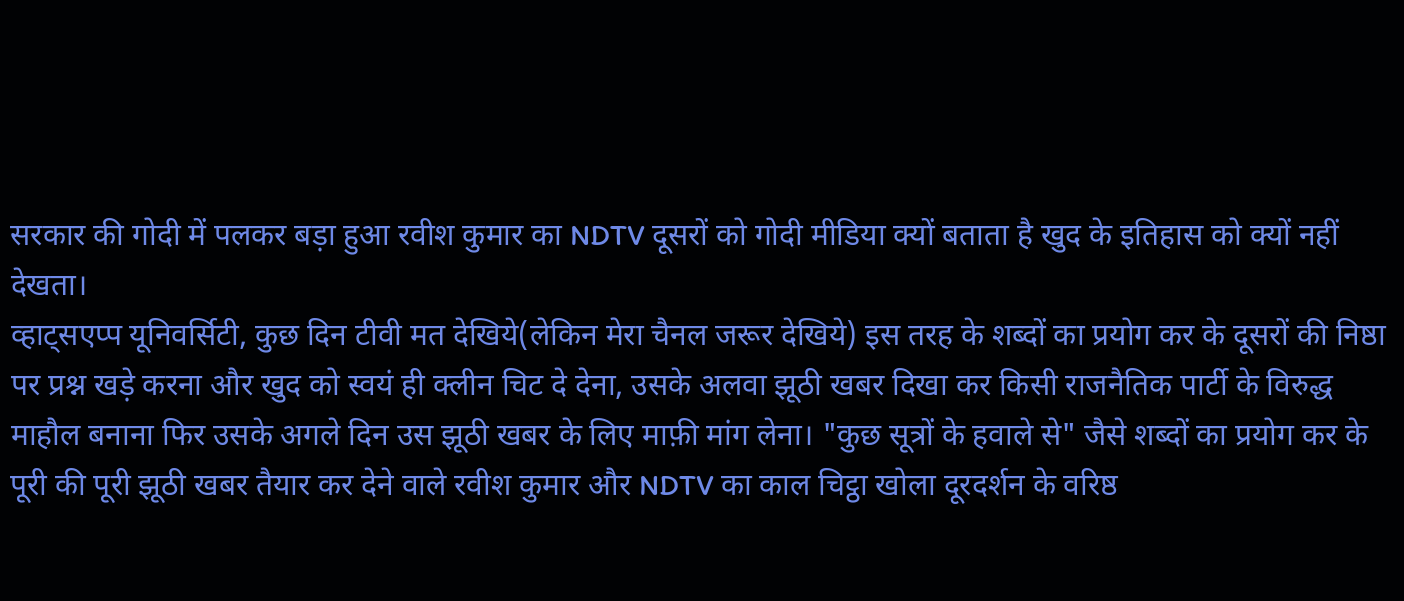सरकार की गोदी में पलकर बड़ा हुआ रवीश कुमार का NDTV दूसरों को गोदी मीडिया क्यों बताता है खुद के इतिहास को क्यों नहीं देखता।
व्हाट्सएप्प यूनिवर्सिटी, कुछ दिन टीवी मत देखिये(लेकिन मेरा चैनल जरूर देखिये) इस तरह के शब्दों का प्रयोग कर के दूसरों की निष्ठा पर प्रश्न खड़े करना और खुद को स्वयं ही क्लीन चिट दे देना, उसके अलवा झूठी खबर दिखा कर किसी राजनैतिक पार्टी के विरुद्ध माहौल बनाना फिर उसके अगले दिन उस झूठी खबर के लिए माफ़ी मांग लेना। "कुछ सूत्रों के हवाले से" जैसे शब्दों का प्रयोग कर के पूरी की पूरी झूठी खबर तैयार कर देने वाले रवीश कुमार और NDTV का काल चिट्ठा खोला दूरदर्शन के वरिष्ठ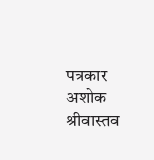पत्रकार अशोक श्रीवास्तव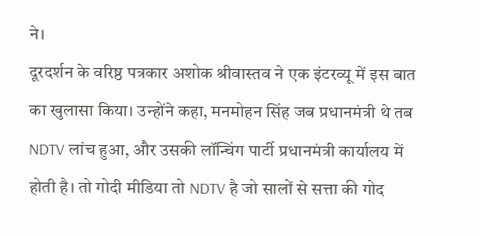ने।
दूरदर्शन के वरिष्ठ पत्रकार अशोक श्रीवास्तव ने एक इंटरव्यू में इस बात का खुलासा किया। उन्होंने कहा, मनमोहन सिंह जब प्रधानमंत्री थे तब NDTV लांच हुआ, और उसकी लॉन्चिंग पार्टी प्रधानमंत्री कार्यालय में होती है। तो गोदी मीडिया तो NDTV है जो सालों से सत्ता की गोद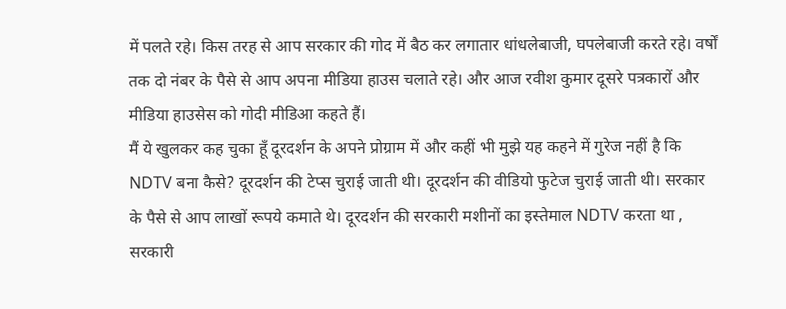में पलते रहे। किस तरह से आप सरकार की गोद में बैठ कर लगातार धांधलेबाजी, घपलेबाजी करते रहे। वर्षों तक दो नंबर के पैसे से आप अपना मीडिया हाउस चलाते रहे। और आज रवीश कुमार दूसरे पत्रकारों और मीडिया हाउसेस को गोदी मीडिआ कहते हैं।
मैं ये खुलकर कह चुका हूँ दूरदर्शन के अपने प्रोग्राम में और कहीं भी मुझे यह कहने में गुरेज नहीं है कि NDTV बना कैसे? दूरदर्शन की टेप्स चुराई जाती थी। दूरदर्शन की वीडियो फुटेज चुराई जाती थी। सरकार के पैसे से आप लाखों रूपये कमाते थे। दूरदर्शन की सरकारी मशीनों का इस्तेमाल NDTV करता था , सरकारी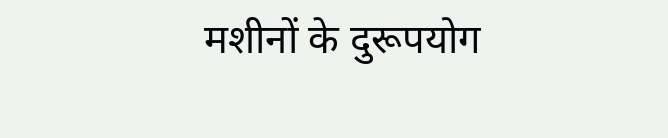मशीनों के दुरूपयोग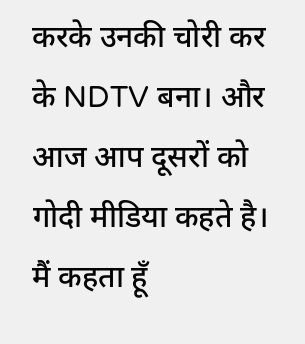करके उनकी चोरी कर के NDTV बना। और आज आप दूसरों को गोदी मीडिया कहते है। मैं कहता हूँ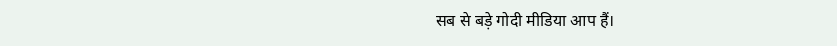सब से बड़े गोदी मीडिया आप हैं।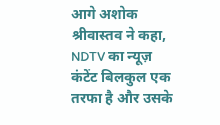आगे अशोक श्रीवास्तव ने कहा,
NDTV का न्यूज़ कंटेंट बिलकुल एक तरफा है और उसके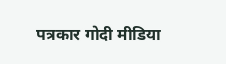पत्रकार गोदी मीडिया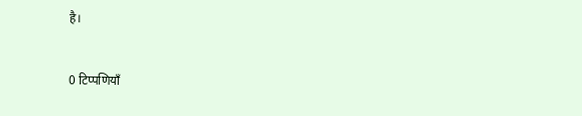है।


0 टिप्पणियाँ